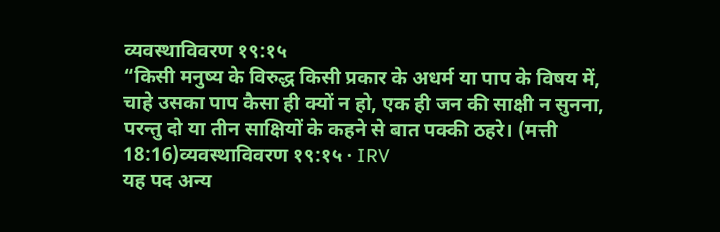व्यवस्थाविवरण १९:१५
“किसी मनुष्य के विरुद्ध किसी प्रकार के अधर्म या पाप के विषय में, चाहे उसका पाप कैसा ही क्यों न हो, एक ही जन की साक्षी न सुनना, परन्तु दो या तीन साक्षियों के कहने से बात पक्की ठहरे। (मत्ती 18:16)व्यवस्थाविवरण १९:१५ · IRV
यह पद अन्य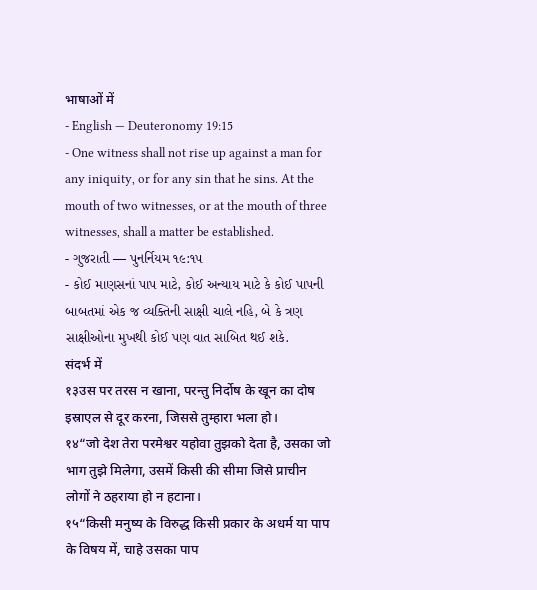भाषाओं में
- English — Deuteronomy 19:15
- One witness shall not rise up against a man for any iniquity, or for any sin that he sins. At the mouth of two witnesses, or at the mouth of three witnesses, shall a matter be established.
- ગુજરાતી — પુનર્નિયમ ૧૯:૧૫
- કોઈ માણસનાં પાપ માટે, કોઈ અન્યાય માટે કે કોઈ પાપની બાબતમાં એક જ વ્યક્તિની સાક્ષી ચાલે નહિ, બે કે ત્રણ સાક્ષીઓના મુખથી કોઈ પણ વાત સાબિત થઈ શકે.
संदर्भ में
१३उस पर तरस न खाना, परन्तु निर्दोष के खून का दोष इस्राएल से दूर करना, जिससे तुम्हारा भला हो।
१४“जो देश तेरा परमेश्वर यहोवा तुझको देता है, उसका जो भाग तुझे मिलेगा, उसमें किसी की सीमा जिसे प्राचीन लोगों ने ठहराया हो न हटाना।
१५“किसी मनुष्य के विरुद्ध किसी प्रकार के अधर्म या पाप के विषय में, चाहे उसका पाप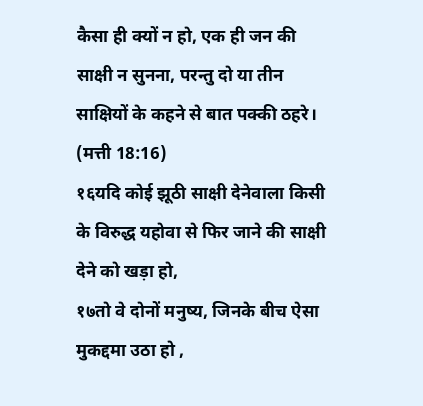कैसा ही क्यों न हो, एक ही जन की साक्षी न सुनना, परन्तु दो या तीन साक्षियों के कहने से बात पक्की ठहरे। (मत्ती 18:16)
१६यदि कोई झूठी साक्षी देनेवाला किसी के विरुद्ध यहोवा से फिर जाने की साक्षी देने को खड़ा हो,
१७तो वे दोनों मनुष्य, जिनके बीच ऐसा मुकद्दमा उठा हो ,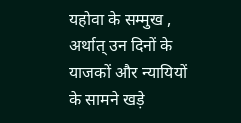यहोवा के सम्मुख , अर्थात् उन दिनों के याजकों और न्यायियों के सामने खड़े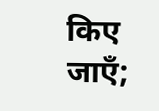किए जाएँ;